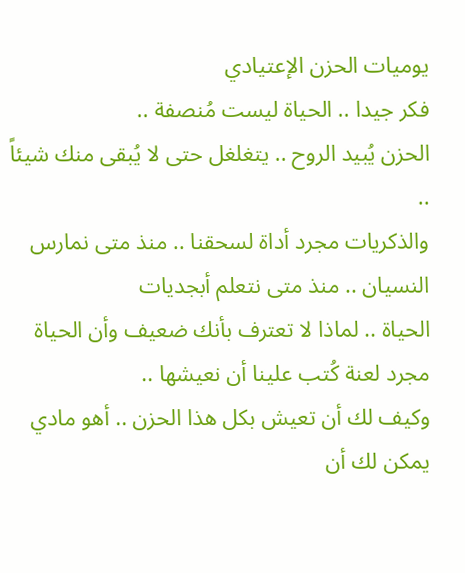يوميات الحزن الإعتيادي
فكر جيدا .. الحياة ليست مُنصفة ..
الحزن يُبيد الروح .. يتغلغل حتى لا يُبقى منك شيئاً ..
والذكريات مجرد أداة لسحقنا .. منذ متى نمارس النسيان .. منذ متى نتعلم أبجديات
الحياة .. لماذا لا تعترف بأنك ضعيف وأن الحياة مجرد لعنة كُتب علينا أن نعيشها ..
وكيف لك أن تعيش بكل هذا الحزن .. أهو مادي يمكن لك أن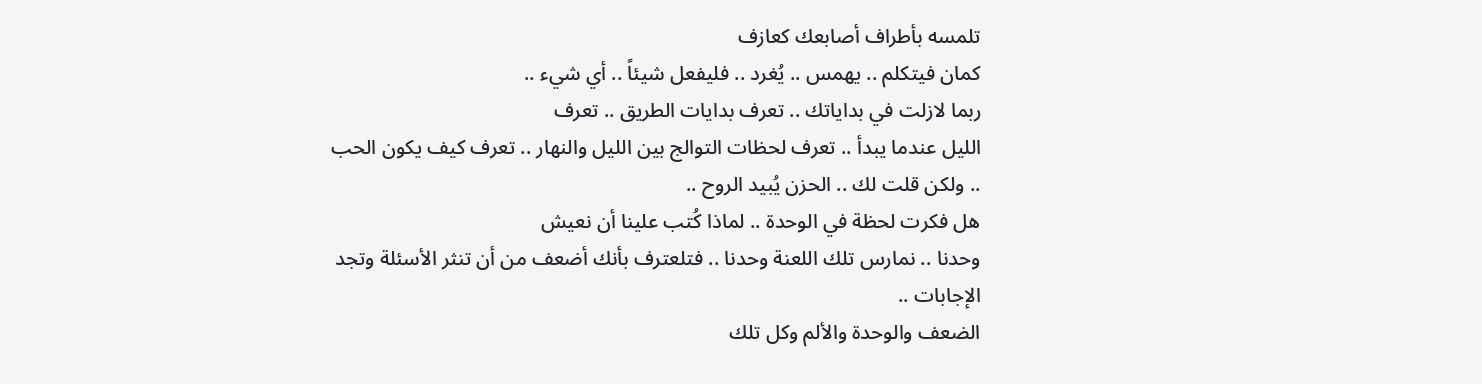تلمسه بأطراف أصابعك كعازف
كمان فيتكلم .. يهمس .. يُغرد .. فليفعل شيئاً .. أي شيء ..
ربما لازلت في بداياتك .. تعرف بدايات الطريق .. تعرف
الليل عندما يبدأ .. تعرف لحظات التوالج بين الليل والنهار .. تعرف كيف يكون الحب
.. ولكن قلت لك .. الحزن يُبيد الروح ..
هل فكرت لحظة في الوحدة .. لماذا كُتب علينا أن نعيش
وحدنا .. نمارس تلك اللعنة وحدنا .. فتلعترف بأنك أضعف من أن تنثر الأسئلة وتجد
الإجابات ..
الضعف والوحدة والألم وكل تلك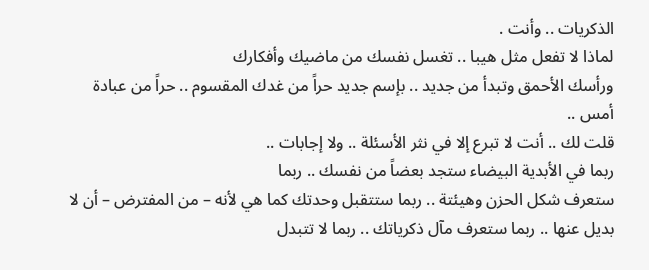الذكريات .. وأنت .
لماذا لا تفعل مثل هيبا .. تغسل نفسك من ماضيك وأفكارك
ورأسك الأحمق وتبدأ من جديد .. بإسم جديد حراً من غدك المقسوم .. حراً من عبادة
أمس ..
قلت لك .. أنت لا تبرع إلا في نثر الأسئلة .. ولا إجابات ..
ربما في الأبدية البيضاء ستجد بعضاً من نفسك .. ربما
ستعرف شكل الحزن وهيئتة .. ربما ستتقبل وحدتك كما هي لأنه – من المفترض – أن لا
بديل عنها .. ربما ستعرف مآل ذكرياتك .. ربما لا تتبدل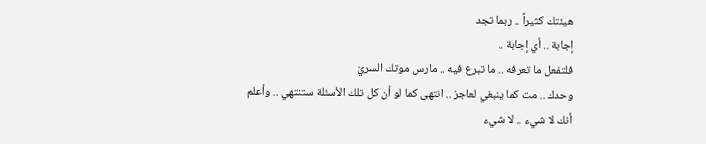هيئتك كثيراً .. ربما تجد
إجابة .. أي إجابة ..
فلتفعل ما تعرفه .. ما تبرع فيه .. مارس موتك السريّ
وحدك .. مت كما ينبغي لعاجز .. انتهى كما لو أن كل تلك الأسئلة ستنتهي .. وأعلم
أنك لا شيء .. لا شيء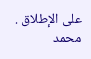على الإطلاق .
محمد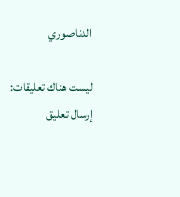الدناصوري

ليست هناك تعليقات:
إرسال تعليق